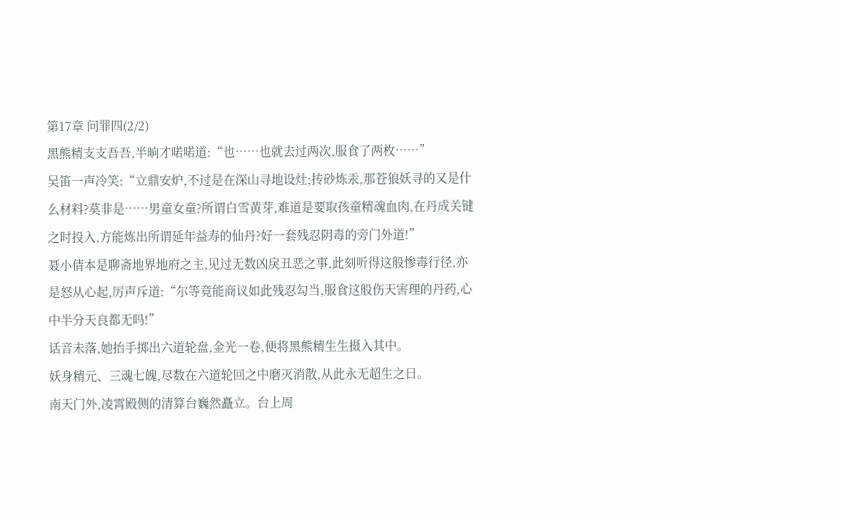第17章 问罪四(2/2)
黑熊精支支吾吾,半晌才喏喏道:“也……也就去过两次,服食了两枚……”
吴笛一声冷笑:“立鼎安炉,不过是在深山寻地设灶;抟砂炼汞,那苍狼妖寻的又是什么材料?莫非是……男童女童?所谓白雪黄芽,难道是要取孩童精魂血肉,在丹成关键之时投入,方能炼出所谓延年益寿的仙丹?好一套残忍阴毒的旁门外道!”
聂小倩本是聊斋地界地府之主,见过无数凶戾丑恶之事,此刻听得这般惨毒行径,亦是怒从心起,厉声斥道:“尔等竟能商议如此残忍勾当,服食这般伤天害理的丹药,心中半分天良都无吗!”
话音未落,她抬手掷出六道轮盘,金光一卷,便将黑熊精生生摄入其中。
妖身精元、三魂七魄,尽数在六道轮回之中磨灭消散,从此永无超生之日。
南天门外,凌霄殿侧的清算台巍然矗立。台上周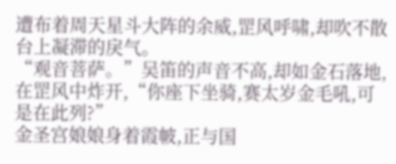遭布着周天星斗大阵的余威,罡风呼啸,却吹不散台上凝滞的戾气。
“观音菩萨。”吴笛的声音不高,却如金石落地,在罡风中炸开,“你座下坐骑,赛太岁金毛吼,可是在此列?”
金圣宫娘娘身着霞帔,正与国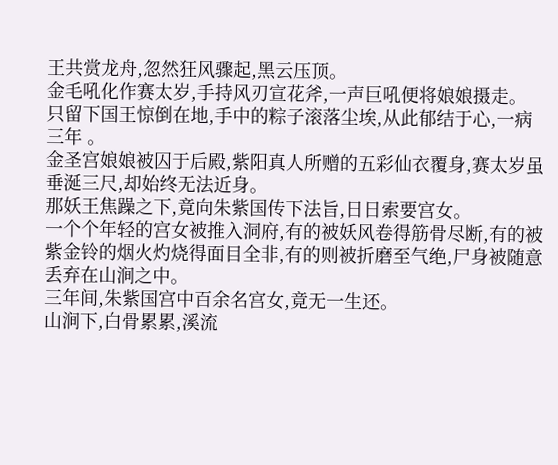王共赏龙舟,忽然狂风骤起,黑云压顶。
金毛吼化作赛太岁,手持风刃宣花斧,一声巨吼便将娘娘摄走。
只留下国王惊倒在地,手中的粽子滚落尘埃,从此郁结于心,一病三年 。
金圣宫娘娘被囚于后殿,紫阳真人所赠的五彩仙衣覆身,赛太岁虽垂涎三尺,却始终无法近身。
那妖王焦躁之下,竟向朱紫国传下法旨,日日索要宫女。
一个个年轻的宫女被推入洞府,有的被妖风卷得筋骨尽断,有的被紫金铃的烟火灼烧得面目全非,有的则被折磨至气绝,尸身被随意丢弃在山涧之中。
三年间,朱紫国宫中百余名宫女,竟无一生还。
山涧下,白骨累累,溪流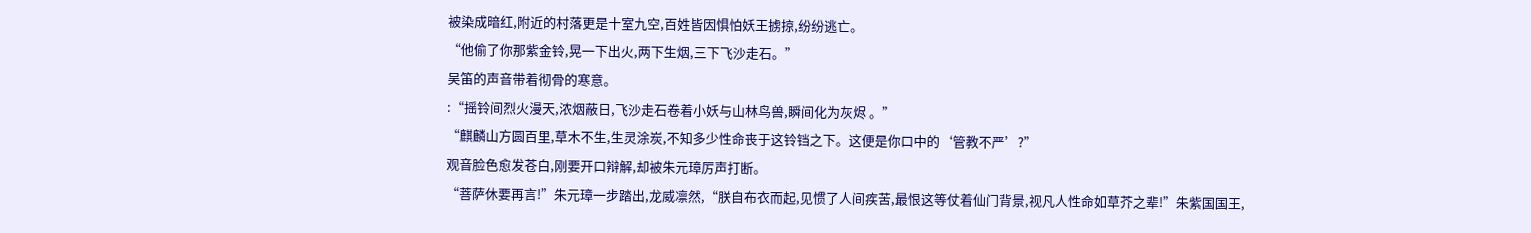被染成暗红,附近的村落更是十室九空,百姓皆因惧怕妖王掳掠,纷纷逃亡。
“他偷了你那紫金铃,晃一下出火,两下生烟,三下飞沙走石。”
吴笛的声音带着彻骨的寒意。
:“摇铃间烈火漫天,浓烟蔽日,飞沙走石卷着小妖与山林鸟兽,瞬间化为灰烬 。”
“麒麟山方圆百里,草木不生,生灵涂炭,不知多少性命丧于这铃铛之下。这便是你口中的‘管教不严’?”
观音脸色愈发苍白,刚要开口辩解,却被朱元璋厉声打断。
“菩萨休要再言!”朱元璋一步踏出,龙威凛然,“朕自布衣而起,见惯了人间疾苦,最恨这等仗着仙门背景,视凡人性命如草芥之辈!”朱紫国国王,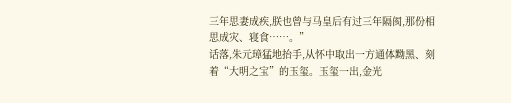三年思妻成疾,朕也曾与马皇后有过三年隔阂,那份相思成灾、寝食……。”
话落,朱元璋猛地抬手,从怀中取出一方通体黝黑、刻着“大明之宝”的玉玺。玉玺一出,金光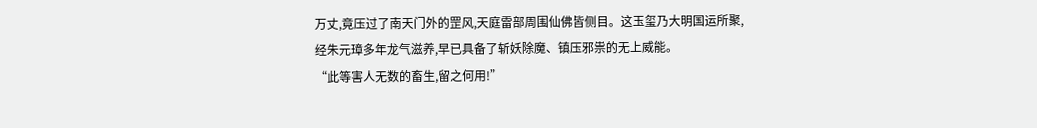万丈,竟压过了南天门外的罡风,天庭雷部周围仙佛皆侧目。这玉玺乃大明国运所聚,经朱元璋多年龙气滋养,早已具备了斩妖除魔、镇压邪祟的无上威能。
“此等害人无数的畜生,留之何用!”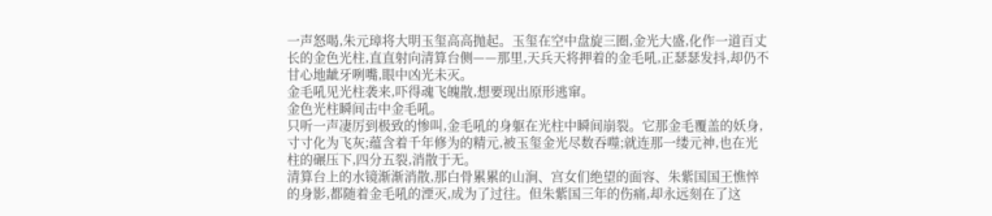一声怒喝,朱元璋将大明玉玺高高抛起。玉玺在空中盘旋三圈,金光大盛,化作一道百丈长的金色光柱,直直射向清算台侧——那里,天兵天将押着的金毛吼,正瑟瑟发抖,却仍不甘心地龇牙咧嘴,眼中凶光未灭。
金毛吼见光柱袭来,吓得魂飞魄散,想要现出原形逃窜。
金色光柱瞬间击中金毛吼。
只听一声凄厉到极致的惨叫,金毛吼的身躯在光柱中瞬间崩裂。它那金毛覆盖的妖身,寸寸化为飞灰;蕴含着千年修为的精元,被玉玺金光尽数吞噬;就连那一缕元神,也在光柱的碾压下,四分五裂,消散于无。
清算台上的水镜渐渐消散,那白骨累累的山涧、宫女们绝望的面容、朱紫国国王憔悴的身影,都随着金毛吼的湮灭,成为了过往。但朱紫国三年的伤痛,却永远刻在了这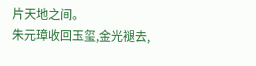片天地之间。
朱元璋收回玉玺,金光褪去,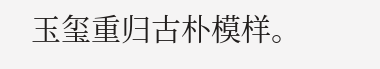玉玺重归古朴模样。